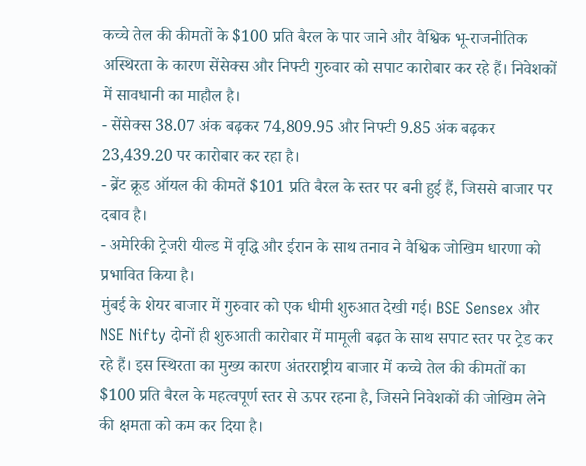कच्चे तेल की कीमतों के $100 प्रति बैरल के पार जाने और वैश्विक भू-राजनीतिक अस्थिरता के कारण सेंसेक्स और निफ्टी गुरुवार को सपाट कारोबार कर रहे हैं। निवेशकों में सावधानी का माहौल है।
- सेंसेक्स 38.07 अंक बढ़कर 74,809.95 और निफ्टी 9.85 अंक बढ़कर 23,439.20 पर कारोबार कर रहा है।
- ब्रेंट क्रूड ऑयल की कीमतें $101 प्रति बैरल के स्तर पर बनी हुई हैं, जिससे बाजार पर दबाव है।
- अमेरिकी ट्रेजरी यील्ड में वृद्धि और ईरान के साथ तनाव ने वैश्विक जोखिम धारणा को प्रभावित किया है।
मुंबई के शेयर बाजार में गुरुवार को एक धीमी शुरुआत देखी गई। BSE Sensex और NSE Nifty दोनों ही शुरुआती कारोबार में मामूली बढ़त के साथ सपाट स्तर पर ट्रेड कर रहे हैं। इस स्थिरता का मुख्य कारण अंतरराष्ट्रीय बाजार में कच्चे तेल की कीमतों का $100 प्रति बैरल के महत्वपूर्ण स्तर से ऊपर रहना है, जिसने निवेशकों की जोखिम लेने की क्षमता को कम कर दिया है।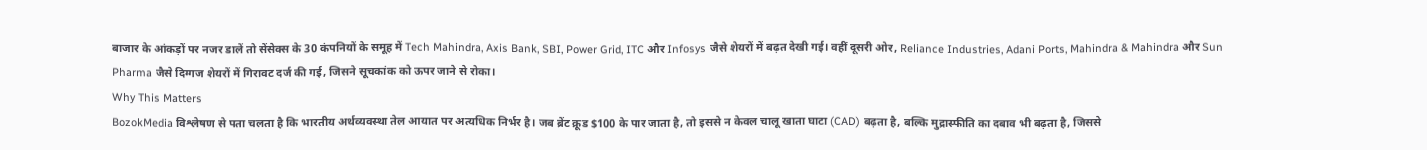बाजार के आंकड़ों पर नजर डालें तो सेंसेक्स के 30 कंपनियों के समूह में Tech Mahindra, Axis Bank, SBI, Power Grid, ITC और Infosys जैसे शेयरों में बढ़त देखी गई। वहीं दूसरी ओर, Reliance Industries, Adani Ports, Mahindra & Mahindra और Sun Pharma जैसे दिग्गज शेयरों में गिरावट दर्ज की गई, जिसने सूचकांक को ऊपर जाने से रोका।
Why This Matters
BozokMedia विश्लेषण से पता चलता है कि भारतीय अर्थव्यवस्था तेल आयात पर अत्यधिक निर्भर है। जब ब्रेंट क्रूड $100 के पार जाता है, तो इससे न केवल चालू खाता घाटा (CAD) बढ़ता है, बल्कि मुद्रास्फीति का दबाव भी बढ़ता है, जिससे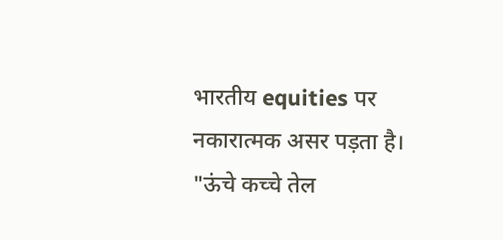भारतीय equities पर नकारात्मक असर पड़ता है।
"ऊंचे कच्चे तेल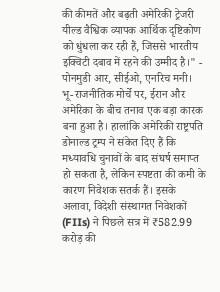की कीमतें और बढ़ती अमेरिकी ट्रेजरी यील्ड वैश्विक व्यापक आर्थिक दृष्टिकोण को धुंधला कर रही हैं, जिससे भारतीय इक्विटी दबाव में रहने की उम्मीद है।" - पोनमुडी आर, सीईओ, एनरिच मनी।
भू-राजनीतिक मोर्चे पर, ईरान और अमेरिका के बीच तनाव एक बड़ा कारक बना हुआ है। हालांकि अमेरिकी राष्ट्रपति डोनाल्ड ट्रम्प ने संकेत दिए हैं कि मध्यावधि चुनावों के बाद संघर्ष समाप्त हो सकता है, लेकिन स्पष्टता की कमी के कारण निवेशक सतर्क हैं। इसके अलावा, विदेशी संस्थागत निवेशकों (FIIs) ने पिछले सत्र में ₹582.99 करोड़ की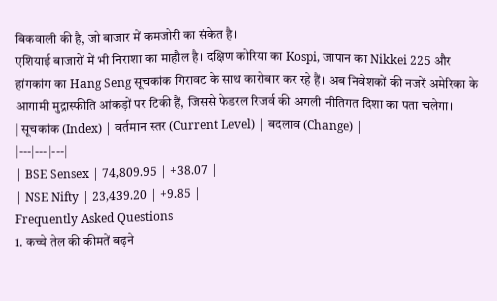बिकवाली की है, जो बाजार में कमजोरी का संकेत है।
एशियाई बाजारों में भी निराशा का माहौल है। दक्षिण कोरिया का Kospi, जापान का Nikkei 225 और हांगकांग का Hang Seng सूचकांक गिरावट के साथ कारोबार कर रहे हैं। अब निवेशकों की नजरें अमेरिका के आगामी मुद्रास्फीति आंकड़ों पर टिकी हैं, जिससे फेडरल रिजर्व की अगली नीतिगत दिशा का पता चलेगा।
| सूचकांक (Index) | वर्तमान स्तर (Current Level) | बदलाव (Change) |
|---|---|---|
| BSE Sensex | 74,809.95 | +38.07 |
| NSE Nifty | 23,439.20 | +9.85 |
Frequently Asked Questions
1. कच्चे तेल की कीमतें बढ़ने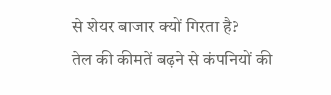से शेयर बाजार क्यों गिरता है?
तेल की कीमतें बढ़ने से कंपनियों की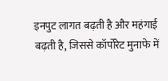इनपुट लागत बढ़ती है और महंगाई बढ़ती है, जिससे कॉर्पोरेट मुनाफे में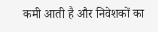कमी आती है और निवेशकों का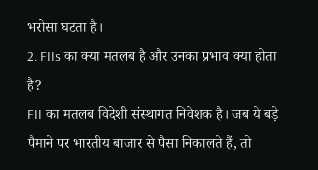भरोसा घटता है।
2. FIIs का क्या मतलब है और उनका प्रभाव क्या होता है?
FII का मतलब विदेशी संस्थागत निवेशक है। जब ये बड़े पैमाने पर भारतीय बाजार से पैसा निकालते हैं, तो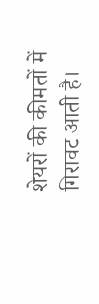शेयरों की कीमतों में गिरावट आती है।